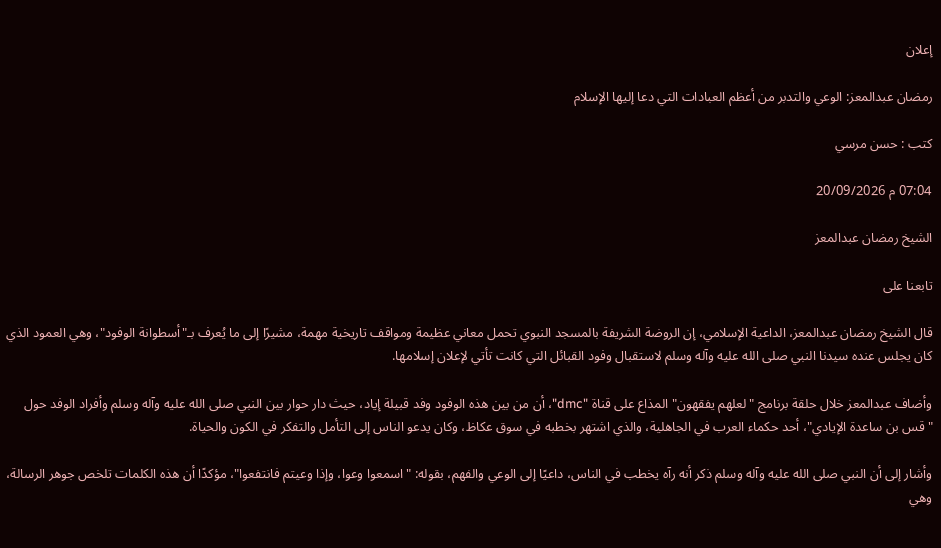إعلان

رمضان عبدالمعز: الوعي والتدبر من أعظم العبادات التي دعا إليها الإسلام

كتب : حسن مرسي

07:04 م 20/09/2026

الشيخ رمضان عبدالمعز

تابعنا على

قال الشيخ رمضان عبدالمعز، الداعية الإسلامي، إن الروضة الشريفة بالمسجد النبوي تحمل معاني عظيمة ومواقف تاريخية مهمة، مشيرًا إلى ما يُعرف بـ"أسطوانة الوفود"، وهي العمود الذي كان يجلس عنده سيدنا النبي صلى الله عليه وآله وسلم لاستقبال وفود القبائل التي كانت تأتي لإعلان إسلامها.

وأضاف عبدالمعز خلال حلقة برنامج "لعلهم يفقهون" المذاع على قناة "dmc"، أن من بين هذه الوفود وفد قبيلة إياد، حيث دار حوار بين النبي صلى الله عليه وآله وسلم وأفراد الوفد حول "قس بن ساعدة الإيادي"، أحد حكماء العرب في الجاهلية، والذي اشتهر بخطبه في سوق عكاظ، وكان يدعو الناس إلى التأمل والتفكر في الكون والحياة.

وأشار إلى أن النبي صلى الله عليه وآله وسلم ذكر أنه رآه يخطب في الناس، داعيًا إلى الوعي والفهم، بقوله: "اسمعوا وعوا، وإذا وعيتم فانتفعوا"، مؤكدًا أن هذه الكلمات تلخص جوهر الرسالة، وهي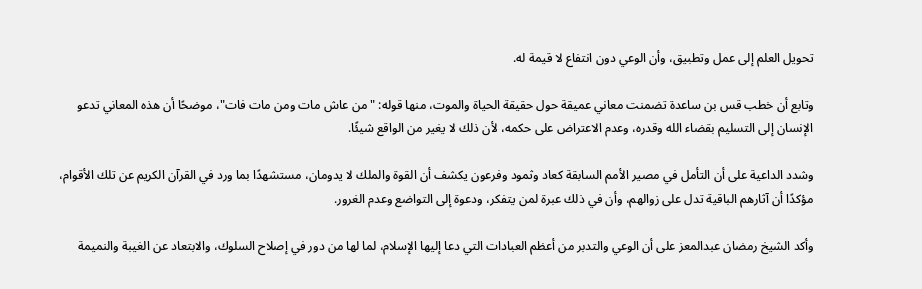تحويل العلم إلى عمل وتطبيق، وأن الوعي دون انتفاع لا قيمة له.

وتابع أن خطب قس بن ساعدة تضمنت معاني عميقة حول حقيقة الحياة والموت، منها قوله: "من عاش مات ومن مات فات"، موضحًا أن هذه المعاني تدعو الإنسان إلى التسليم بقضاء الله وقدره، وعدم الاعتراض على حكمه، لأن ذلك لا يغير من الواقع شيئًا.

وشدد الداعية على أن التأمل في مصير الأمم السابقة كعاد وثمود وفرعون يكشف أن القوة والملك لا يدومان، مستشهدًا بما ورد في القرآن الكريم عن تلك الأقوام، مؤكدًا أن آثارهم الباقية تدل على زوالهم، وأن في ذلك عبرة لمن يتفكر، ودعوة إلى التواضع وعدم الغرور.

وأكد الشيخ رمضان عبدالمعز على أن الوعي والتدبر من أعظم العبادات التي دعا إليها الإسلام، لما لها من دور في إصلاح السلوك، والابتعاد عن الغيبة والنميمة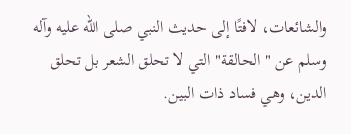والشائعات، لافتًا إلى حديث النبي صلى الله عليه وآله وسلم عن "الحالقة" التي لا تحلق الشعر بل تحلق الدين، وهي فساد ذات البين.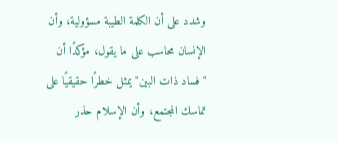وشدد على أن الكلمة الطيبة مسؤولية، وأن الإنسان محاسب على ما يقول، مؤكدًا أن "فساد ذات البين" يمثل خطرًا حقيقيًا على تماسك المجتمع، وأن الإسلام حذر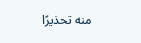منه تحذيرًا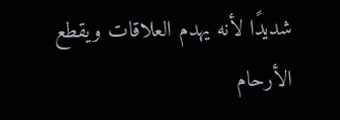شديدًا لأنه يهدم العلاقات ويقطع الأرحام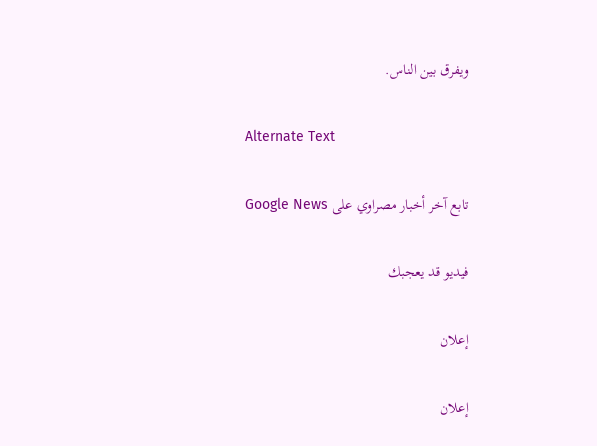ويفرق بين الناس.

Alternate Text

تابع آخر أخبار مصراوي على Google News

فيديو قد يعجبك

إعلان

إعلان